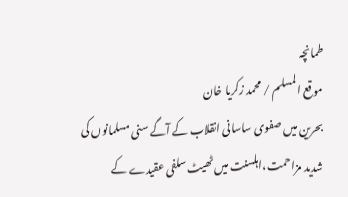طمانچہ
موقع المسلم / محمد زکریا خان
بحرین میں صفوی ساسانی انقلاب کے آگے سنی مسلمانوں کی شدید مزاحمت،اہلسنت میں ٹھیٹ سلفی عقیدے کے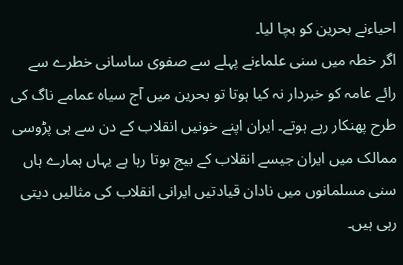احیاءنے بحرین کو بچا لیا۔
اگر خطہ میں سنی علماءنے پہلے سے صفوی ساسانی خطرے سے رائے عامہ کو خبردار نہ کیا ہوتا تو بحرین میں آج سیاہ عمامے ناگ کی طرح پھنکار رہے ہوتے۔ ایران اپنے خونیں انقلاب کے دن سے ہی پڑوسی ممالک میں ایران جیسے انقلاب کے بیج بوتا رہا ہے یہاں ہمارے ہاں سنی مسلمانوں میں نادان قیادتیں ایرانی انقلاب کی مثالیں دیتی رہی ہیں۔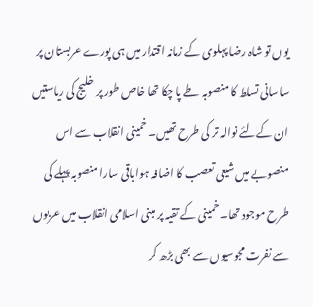یوں تو شاہ رضا پہلوی کے زمانہ اقتدار میں ہی پورے عربستان پر ساسانی تسلط کا منصوبہ طے پا چکا تھا خاص طور پر خلیج کی ریاستیں ان کےلئے نوالہ تر کی طرح تھیں۔ خمینی انقلاب سے اس منصوبے میں شیعی تعصب کا اضافہ ہواباقی سارا منصوبہ پہلے کی طرح موجود تھا۔ خمینی کے تقیہ پر مبنی اسلامی انقلاب میں عربوں سے نفرت مجوسیوں سے بھی بڑھ کر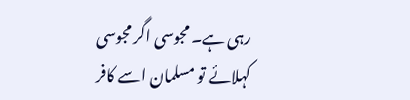رہی ہے۔ مجوسی اگر مجوسی کہلائے تو مسلمان اسے کافر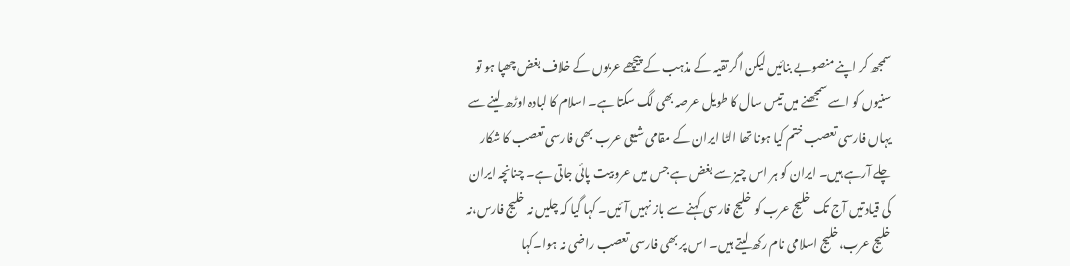سمجھ کر اپنے منصوبے بنائیں لیکن اگر تقیہ کے مذہب کے پیچھے عربوں کے خلاف بغض چھپا ہو تو سنیوں کو اسے سمجھنے میں تیس سال کا طویل عرصہ بھی لگ سکتا ہے۔ اسلام کا لبادہ اوڑھ لینے سے یہاں فارسی تعصب ختم کیا ہونا تھا الٹا ایران کے مقامی شیعی عرب بھی فارسی تعصب کا شکار چلے آرہے ہیں۔ ایران کو ہر اس چیز سے بغض ہے جس میں عروبیت پائی جاتی ہے۔ چنانچہ ایران کی قیادتیں آج تک خلیج عرب کو خلیج فارسی کہنے سے باز نہیں آئیں۔ کہا گیا کہ چلیں نہ خلیج فارس،نہ خلیج عرب،خلیج اسلامی نام رکھ لیتے ہیں۔ اس پر بھی فارسی تعصب راضی نہ ہوا۔کہا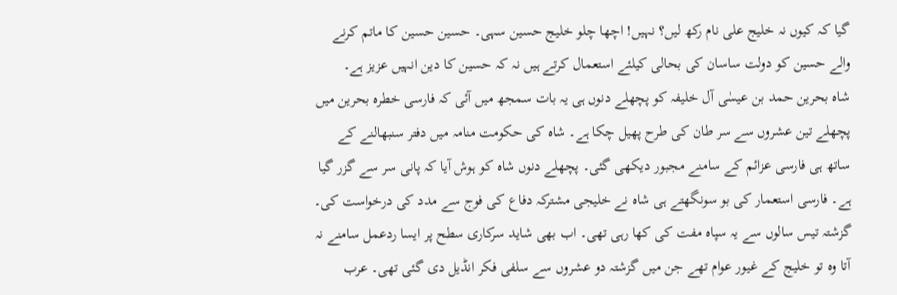گیا کہ کیوں نہ خلیج علی نام رکھ لیں؟ نہیں! اچھا چلو خلیج حسین سہی۔ حسین حسین کا ماتم کرنے والے حسین کو دولت ساسان کی بحالی کیلئے استعمال کرتے ہیں نہ کہ حسین کا دین انہیں عزیز ہے۔
شاہ بحرین حمد بن عیسٰی آل خلیفہ کو پچھلے دنوں ہی یہ بات سمجھ میں آئی کہ فارسی خطرہ بحرین میں پچھلے تین عشروں سے سر طان کی طرح پھیل چکا ہے۔ شاہ کی حکومت منامہ میں دفتر سنبھالنے کے ساتھ ہی فارسی عزائم کے سامنے مجبور دیکھی گئی۔ پچھلے دنوں شاہ کو ہوش آیا کہ پانی سر سے گزر گیا ہے۔ فارسی استعمار کی بو سونگھتے ہی شاہ نے خلیجی مشترکہ دفاع کی فوج سے مدد کی درخواست کی۔ گزشتہ تیس سالوں سے یہ سپاہ مفت کی کھا رہی تھی۔ اب بھی شاید سرکاری سطح پر ایسا ردعمل سامنے نہ آتا وہ تو خلیج کے غیور عوام تھے جن میں گزشتہ دو عشروں سے سلفی فکر انڈیل دی گئی تھی۔ عرب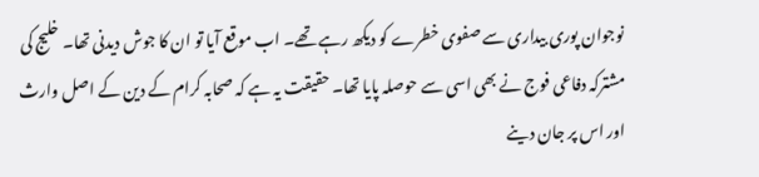نوجوان پوری بیداری سے صفوی خطرے کو دیکھ رہے تھے۔ اب موقع آیا تو ان کا جوش دیدنی تھا۔ خلیج کی مشترکہ دفاعی فوج نے بھی اسی سے حوصلہ پایا تھا۔ حقیقت یہ ہے کہ صحابہ کرام کے دین کے اصل وارث اور اس پر جان دینے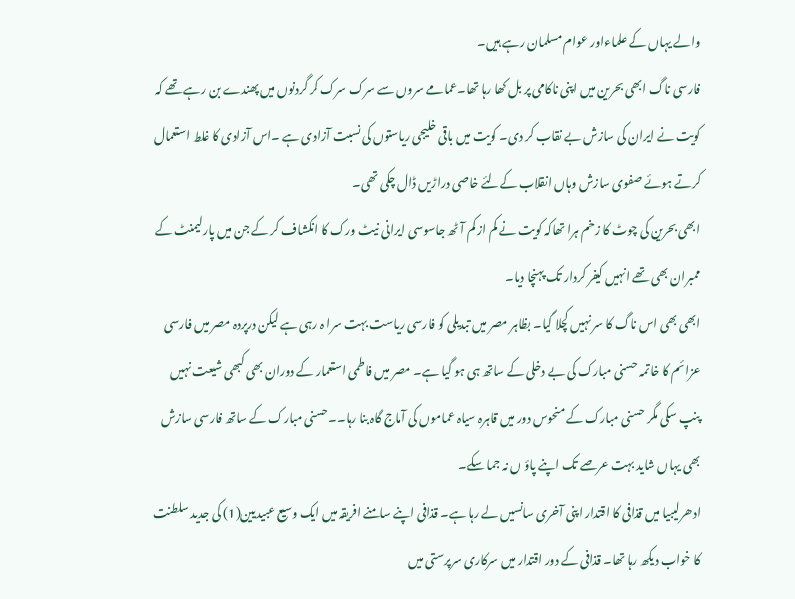والے یہاں کے علماءاور عوام مسلمان رہے ہیں۔
فارسی ناگ ابھی بحرین میں اپنی ناکامی پر بل کھا رہا تھا۔عمامے سروں سے سرک سرک کر گردنوں میں پھندے بن رہے تھے کہ کویت نے ایران کی سازش بے نقاب کر دی۔ کویت میں باقی خلیجی ریاستوں کی نسبت آزادی ہے ۔اس آزادی کا غلط استعمال کرتے ہوئے صفوی سازش وہاں انقلاب کےلئے خاصی دراڑیں ڈال چکی تھی۔
ابھی بحرین کی چوٹ کا زخم ہرا تھاکہ کویت نے کم از کم آٹھ جاسوسی ایرانی نیٹ ورک کا انکشاف کر کے جن میں پارلیمنٹ کے ممبران بھی تھے انہیں کیفر کردار تک پہنچا دیا۔
ابھی بھی اس ناگ کا سر نہیں کچلا گیا۔ بظاہر مصر میں تبدیلی کو فارسی ریاست بہت سرا ہ رہی ہے لیکن درپردہ مصر میں فارسی عزائم کا خاتمہ حسنی مبارک کی بے دخلی کے ساتھ ہی ہو گیا ہے۔ مصر میں فاطمی استعمار کے دوران بھی کبھی شیعت نہیں پنپ سکی مگر حسنی مبارک کے منحوس دور میں قاہرہ سیاہ عماموں کی آماج گاہ بنا رہا۔۔حسنی مبارک کے ساتھ فارسی سازش بھی یہاں شاید بہت عرصے تک اپنے پاؤ ں نہ جما سکے۔
ادھرلیبیا میں قذافی کا اقتدار اپنی آخری سانسیں لے رہا ہے۔ قذافی اپنے سامنے افریقہ میں ایک وسیع عبیدیین(1) کی جدید سلطنت کا خواب دیکھ رہا تھا۔ قذافی کے دور اقتدار میں سرکاری سرپرستی میں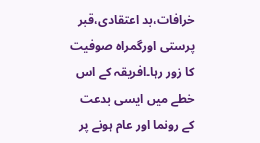خرافات،بد اعتقادی،قبر پرستی اورگمراہ صوفیت کا زور رہا۔افریقہ کے اس خطے میں ایسی بدعت کے رونما اور عام ہونے پر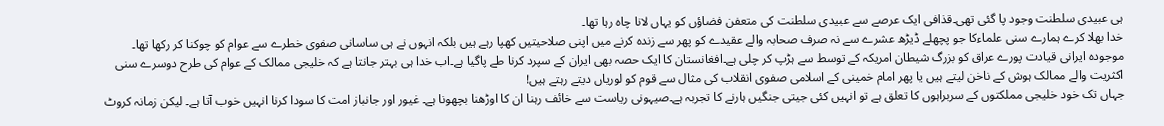ہی عبیدی سلطنت وجود پا گئی تھی۔قذافی ایک عرصے سے عبیدی سلطنت کی متعفن فضاؤں کو یہاں لانا چاہ رہا تھا۔
خدا بھلا کرے ہمارے سنی علماءکا جو پچھلے ڈیڑھ عشرے سے نہ صرف صحابہ والے عقیدے کو پھر سے زندہ کرنے میں اپنی صلاحیتیں کھپا رہے ہیں بلکہ انہوں نے ہی ساسانی صفوی خطرے سے عوام کو چوکنا کر رکھا تھا۔
موجودہ ایرانی قیادت پورے عراق کو بزرگ شیطان امریکہ کے توسط سے ہڑپ کر چلی ہے۔افغانستان کا ایک حصہ بھی ایران کے سپرد کرنا طے پاگیا ہے۔اب خدا ہی بہتر جانتا ہے کہ خلیجی ممالک کے عوام کی طرح دوسرے سنی اکثریت والے ممالک ہوش کے ناخن لیتے ہیں یا پھر امام خمینی کے اسلامی صفوی انقلاب کی مثال سے قوم کو لوریاں دیتے رہتے ہیں!
جہاں تک خود خلیجی مملکتوں کے سربراہوں کا تعلق ہے تو انہیں کئی جیتی جنگیں ہارنے کا تجربہ ہے۔صیہونی ریاست سے خائف رہنا ان کا اوڑھنا بچھونا ہے۔ غیور اور جانباز امت کا سودا کرنا انہیں خوب آتا ہے۔ لیکن زمانہ کروٹ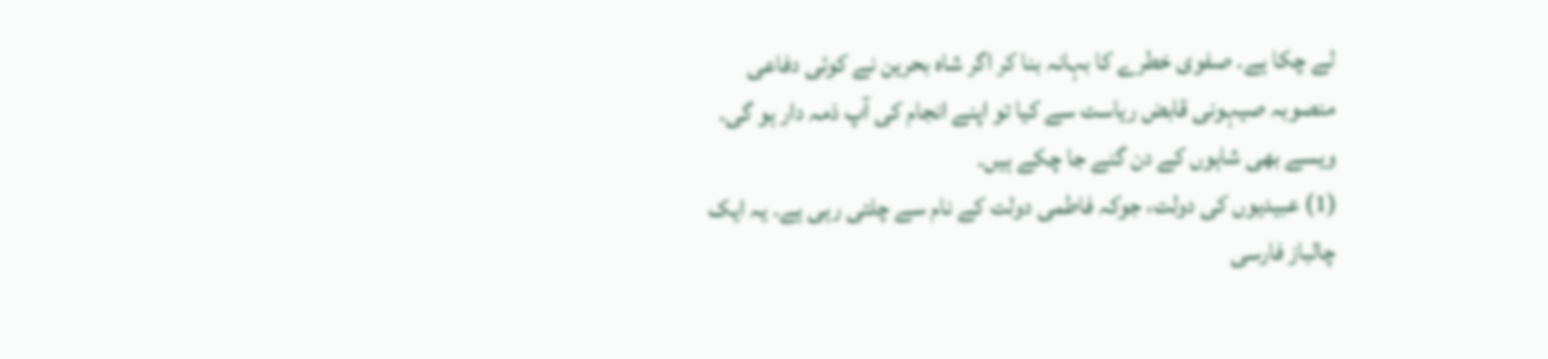لے چکا ہے۔ صفوی خطرے کا بہانہ بنا کر اگر شاہ بحرین نے کوئی دفاعی منصوبہ صیہونی قابض ریاست سے کیا تو اپنے انجام کی آپ ذمہ دار ہو گی۔ ویسے بھی شاہوں کے دن گنے جا چکے ہیں۔
(1) عبیدیوں کی دولت، جوکہ فاطمی دولت کے نام سے چلتی رہی ہے۔ یہ ایک چالباز فارسی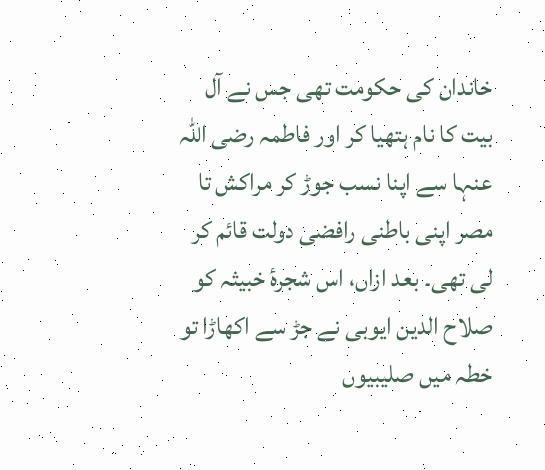خاندان کی حکومت تھی جس نے آل بیت کا نام ہتھیا کر اور فاطمہ رضی اللہ عنہا سے اپنا نسب جوڑ کر مراکش تا مصر اپنی باطنی رافضی دولت قائم کر لی تھی۔ بعد ازاں، اس شجرۂ خبیثہ کو صلاح الدین ایوبی نے جڑ سے اکھاڑا تو خطہ میں صلیبیوں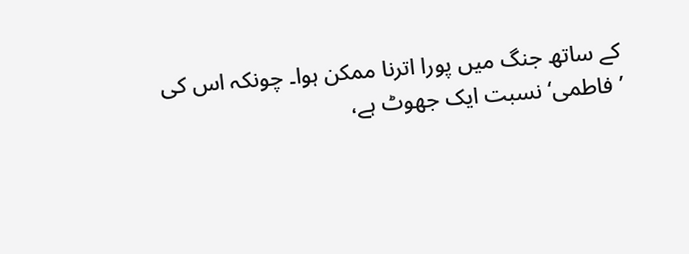کے ساتھ جنگ میں پورا اترنا ممکن ہوا۔ چونکہ اس کی ’فاطمی‘ نسبت ایک جھوٹ ہے،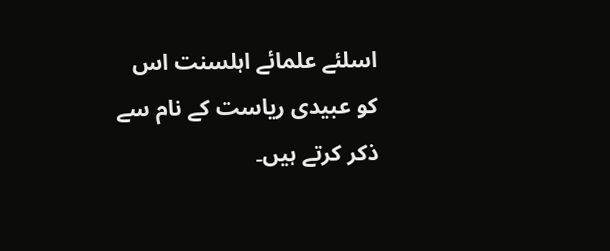اسلئے علمائے اہلسنت اس کو عبیدی ریاست کے نام سے ذکر کرتے ہیں۔